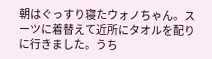朝はぐっすり寝たウォノちゃん。スーツに着替えて近所にタオルを配りに行きました。うち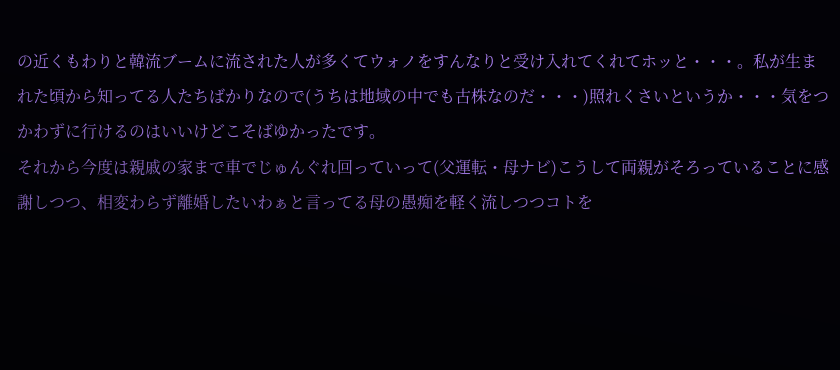の近くもわりと韓流ブームに流された人が多くてウォノをすんなりと受け入れてくれてホッと・・・。私が生まれた頃から知ってる人たちばかりなので(うちは地域の中でも古株なのだ・・・)照れくさいというか・・・気をつかわずに行けるのはいいけどこそばゆかったです。
それから今度は親戚の家まで車でじゅんぐれ回っていって(父運転・母ナビ)こうして両親がそろっていることに感謝しつつ、相変わらず離婚したいわぁと言ってる母の愚痴を軽く流しつつコトを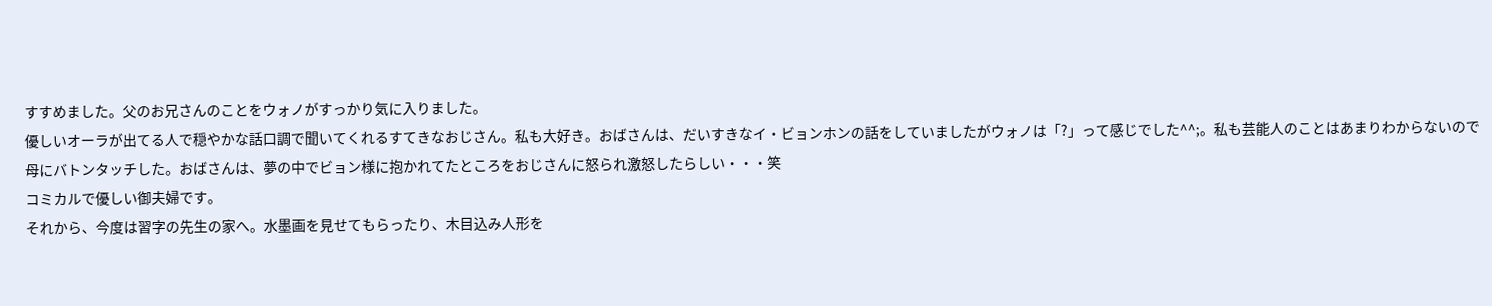すすめました。父のお兄さんのことをウォノがすっかり気に入りました。
優しいオーラが出てる人で穏やかな話口調で聞いてくれるすてきなおじさん。私も大好き。おばさんは、だいすきなイ・ビョンホンの話をしていましたがウォノは「?」って感じでした^^;。私も芸能人のことはあまりわからないので母にバトンタッチした。おばさんは、夢の中でビョン様に抱かれてたところをおじさんに怒られ激怒したらしい・・・笑
コミカルで優しい御夫婦です。
それから、今度は習字の先生の家へ。水墨画を見せてもらったり、木目込み人形を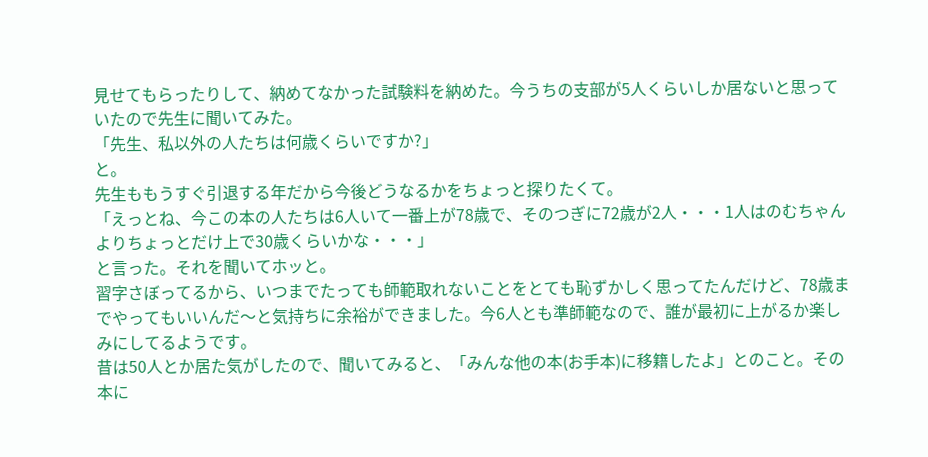見せてもらったりして、納めてなかった試験料を納めた。今うちの支部が5人くらいしか居ないと思っていたので先生に聞いてみた。
「先生、私以外の人たちは何歳くらいですか?」
と。
先生ももうすぐ引退する年だから今後どうなるかをちょっと探りたくて。
「えっとね、今この本の人たちは6人いて一番上が78歳で、そのつぎに72歳が2人・・・1人はのむちゃんよりちょっとだけ上で30歳くらいかな・・・」
と言った。それを聞いてホッと。
習字さぼってるから、いつまでたっても師範取れないことをとても恥ずかしく思ってたんだけど、78歳までやってもいいんだ〜と気持ちに余裕ができました。今6人とも準師範なので、誰が最初に上がるか楽しみにしてるようです。
昔は50人とか居た気がしたので、聞いてみると、「みんな他の本(お手本)に移籍したよ」とのこと。その本に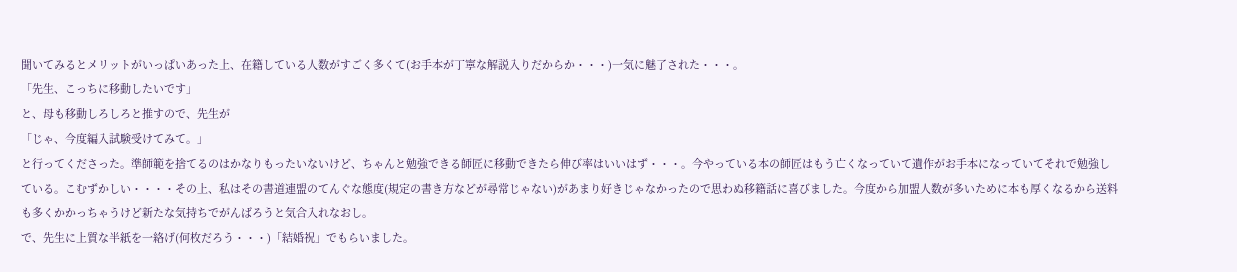聞いてみるとメリットがいっぱいあった上、在籍している人数がすごく多くて(お手本が丁寧な解説入りだからか・・・)一気に魅了された・・・。
「先生、こっちに移動したいです」
と、母も移動しろしろと推すので、先生が
「じゃ、今度編入試験受けてみて。」
と行ってくださった。準師範を捨てるのはかなりもったいないけど、ちゃんと勉強できる師匠に移動できたら伸び率はいいはず・・・。今やっている本の師匠はもう亡くなっていて遺作がお手本になっていてそれで勉強している。こむずかしい・・・・その上、私はその書道連盟のてんぐな態度(規定の書き方などが尋常じゃない)があまり好きじゃなかったので思わぬ移籍話に喜びました。今度から加盟人数が多いために本も厚くなるから送料も多くかかっちゃうけど新たな気持ちでがんばろうと気合入れなおし。
で、先生に上質な半紙を一絡げ(何枚だろう・・・)「結婚祝」でもらいました。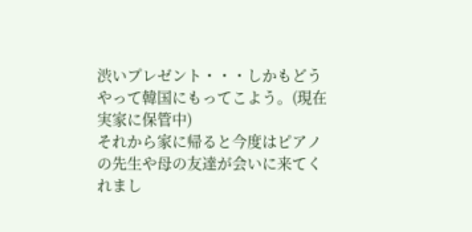渋いプレゼント・・・しかもどうやって韓国にもってこよう。(現在実家に保管中)
それから家に帰ると今度はピアノの先生や母の友達が会いに来てくれまし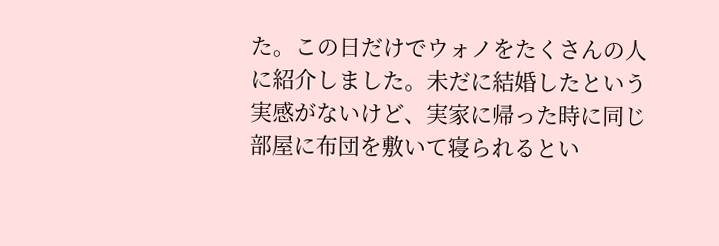た。この日だけでウォノをたくさんの人に紹介しました。未だに結婚したという実感がないけど、実家に帰った時に同じ部屋に布団を敷いて寝られるとい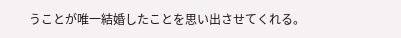うことが唯一結婚したことを思い出させてくれる。